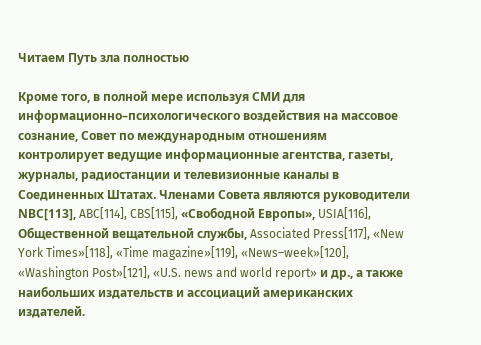Читаем Путь зла полностью

Кроме того, в полной мере используя СМИ для информационно–психологического воздействия на массовое сознание, Совет по международным отношениям контролирует ведущие информационные агентства, газеты, журналы, радиостанции и телевизионные каналы в Соединенных Штатах. Членами Совета являются руководители NВС[113], ABC[114], CBS[115], «Свободной Европы», USIA[116], Общественной вещательной службы, Associated Press[117], «New York Times»[118], «Time magazine»[119], «News–week»[120], «Washington Post»[121], «U.S. news and world report» и др., а также наибольших издательств и ассоциаций американских издателей.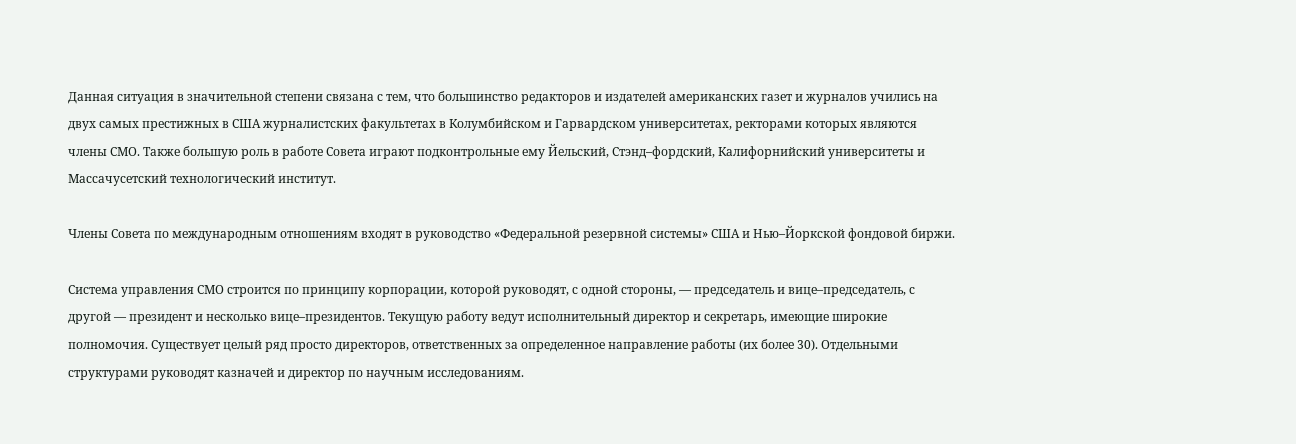Данная ситуация в значительной степени связана с тем, что большинство редакторов и издателей американских газет и журналов учились на двух самых престижных в США журналистских факультетах в Колумбийском и Гарвардском университетах, ректорами которых являются члены СМО. Также большую роль в работе Совета играют подконтрольные ему Йельский, Стэнд–фордский, Калифорнийский университеты и Массачусетский технологический институт.

Члены Совета по международным отношениям входят в руководство «Федеральной резервной системы» США и Нью–Йоркской фондовой биржи.

Система управления СМО строится по принципу корпорации, которой руководят, с одной стороны, — председатель и вице–председатель, с другой — президент и несколько вице–президентов. Текущую работу ведут исполнительный директор и секретарь, имеющие широкие полномочия. Существует целый ряд просто директоров, ответственных за определенное направление работы (их более 30). Отдельными структурами руководят казначей и директор по научным исследованиям.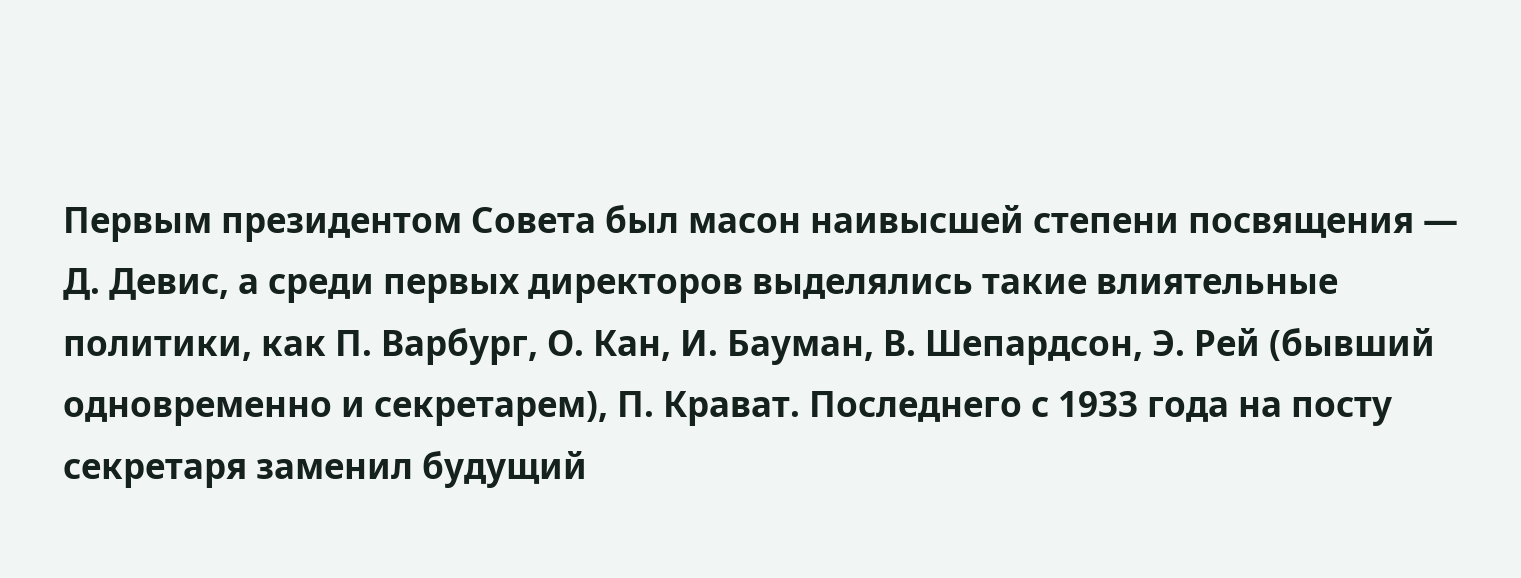Первым президентом Совета был масон наивысшей степени посвящения — Д. Девис, а среди первых директоров выделялись такие влиятельные политики, как П. Варбург, О. Кан, И. Бауман, В. Шепардсон, Э. Рей (бывший одновременно и секретарем), П. Крават. Последнего с 1933 года на посту секретаря заменил будущий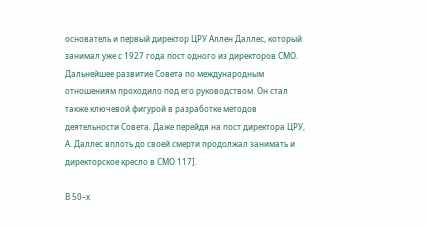основатель и первый директор ЦРУ Аллен Даллес, который занимал уже с 1927 года пост одного из директоров СМО. Дальнейшее развитие Совета по международным отношениям проходило под его руководством. Он стал также ключевой фигурой в разработке методов деятельности Совета. Даже перейдя на пост директора ЦРУ, А. Даллес вплоть до своей смерти продолжал занимать и директорское кресло в СМО 117].

В 50–х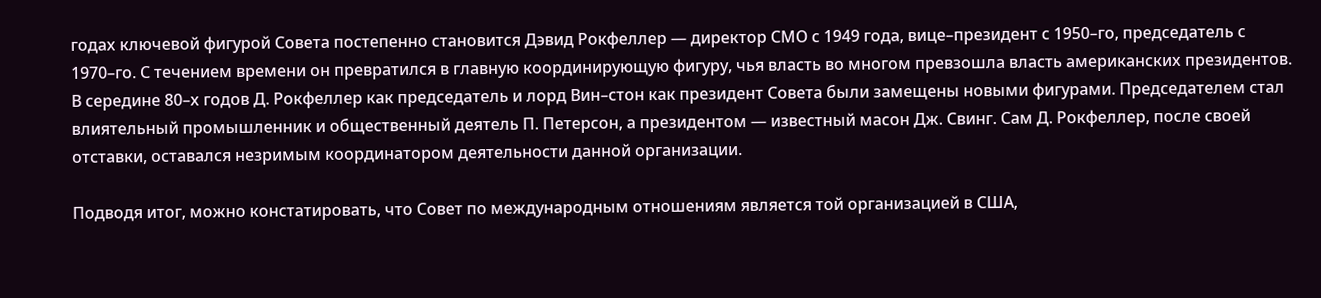годах ключевой фигурой Совета постепенно становится Дэвид Рокфеллер — директор СМО с 1949 года, вице–президент с 1950–го, председатель с 1970–го. С течением времени он превратился в главную координирующую фигуру, чья власть во многом превзошла власть американских президентов. В середине 80–х годов Д. Рокфеллер как председатель и лорд Вин–стон как президент Совета были замещены новыми фигурами. Председателем стал влиятельный промышленник и общественный деятель П. Петерсон, а президентом — известный масон Дж. Свинг. Сам Д. Рокфеллер, после своей отставки, оставался незримым координатором деятельности данной организации.

Подводя итог, можно констатировать, что Совет по международным отношениям является той организацией в США,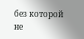без которой не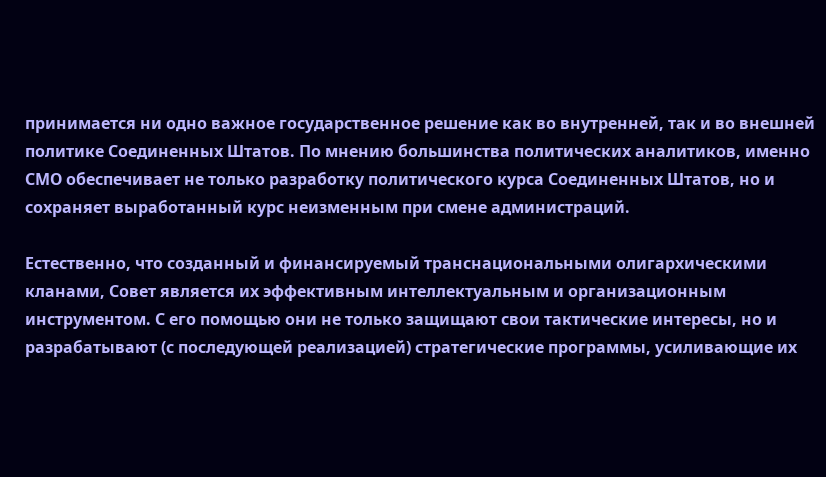принимается ни одно важное государственное решение как во внутренней, так и во внешней политике Соединенных Штатов. По мнению большинства политических аналитиков, именно СМО обеспечивает не только разработку политического курса Соединенных Штатов, но и сохраняет выработанный курс неизменным при смене администраций.

Естественно, что созданный и финансируемый транснациональными олигархическими кланами, Совет является их эффективным интеллектуальным и организационным инструментом. С его помощью они не только защищают свои тактические интересы, но и разрабатывают (с последующей реализацией) стратегические программы, усиливающие их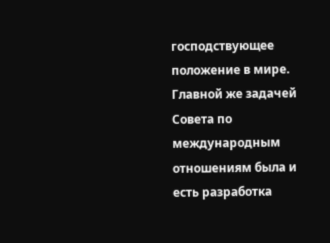господствующее положение в мире. Главной же задачей Совета по международным отношениям была и есть разработка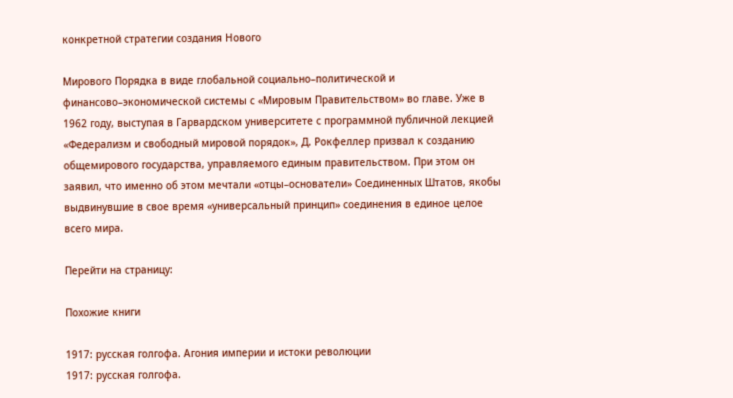конкретной стратегии создания Нового

Мирового Порядка в виде глобальной социально–политической и финансово–экономической системы с «Мировым Правительством» во главе. Уже в 1962 году, выступая в Гарвардском университете с программной публичной лекцией «Федерализм и свободный мировой порядок», Д. Рокфеллер призвал к созданию общемирового государства, управляемого единым правительством. При этом он заявил, что именно об этом мечтали «отцы–основатели» Соединенных Штатов, якобы выдвинувшие в свое время «универсальный принцип» соединения в единое целое всего мира.

Перейти на страницу:

Похожие книги

1917: русская голгофа. Агония империи и истоки революции
1917: русская голгофа.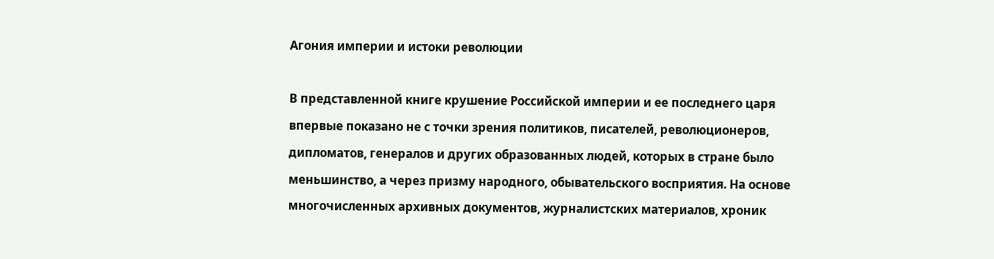Агония империи и истоки революции

В представленной книге крушение Российской империи и ее последнего царя впервые показано не с точки зрения политиков, писателей, революционеров, дипломатов, генералов и других образованных людей, которых в стране было меньшинство, а через призму народного, обывательского восприятия. На основе многочисленных архивных документов, журналистских материалов, хроник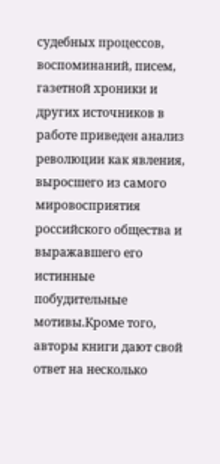судебных процессов, воспоминаний, писем, газетной хроники и других источников в работе приведен анализ революции как явления, выросшего из самого мировосприятия российского общества и выражавшего его истинные побудительные мотивы.Кроме того, авторы книги дают свой ответ на несколько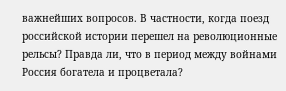важнейших вопросов. В частности, когда поезд российской истории перешел на революционные рельсы? Правда ли, что в период между войнами Россия богатела и процветала?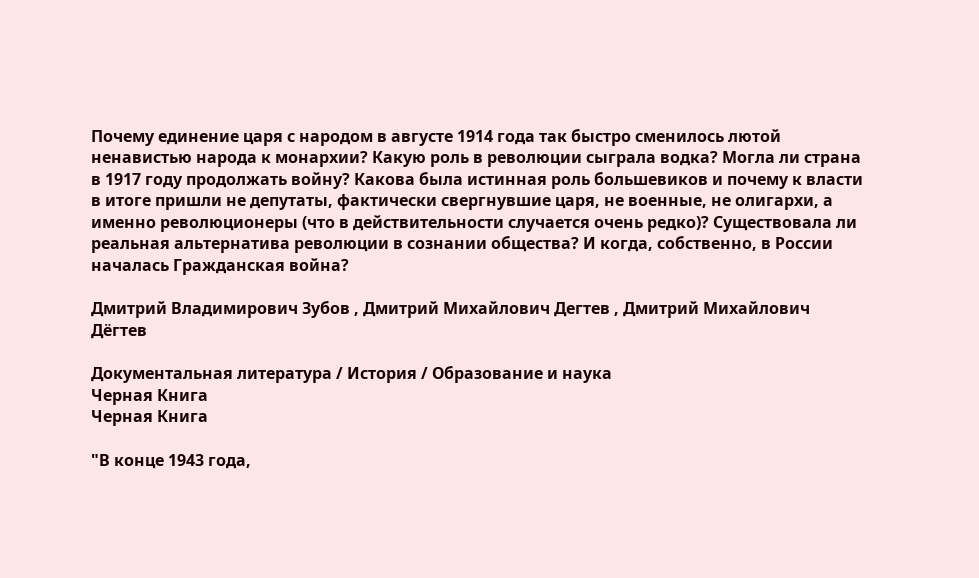Почему единение царя с народом в августе 1914 года так быстро сменилось лютой ненавистью народа к монархии? Какую роль в революции сыграла водка? Могла ли страна в 1917 году продолжать войну? Какова была истинная роль большевиков и почему к власти в итоге пришли не депутаты, фактически свергнувшие царя, не военные, не олигархи, а именно революционеры (что в действительности случается очень редко)? Существовала ли реальная альтернатива революции в сознании общества? И когда, собственно, в России началась Гражданская война?

Дмитрий Владимирович Зубов , Дмитрий Михайлович Дегтев , Дмитрий Михайлович Дёгтев

Документальная литература / История / Образование и наука
Черная Книга
Черная Книга

"В конце 1943 года,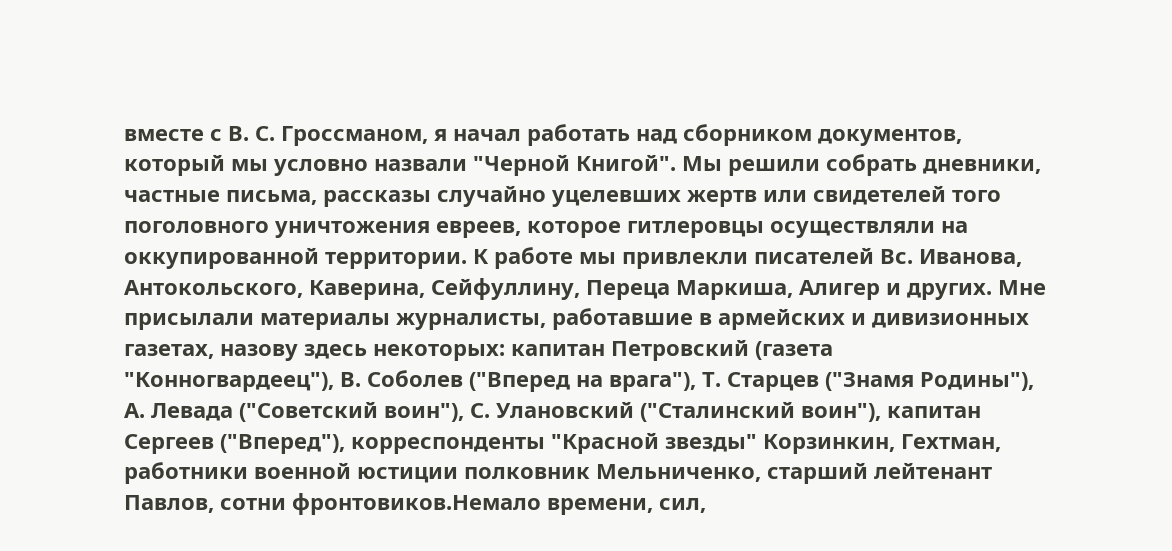вместе с В. С. Гроссманом, я начал работать над сборником документов, который мы условно назвали "Черной Книгой". Мы решили собрать дневники, частные письма, рассказы случайно уцелевших жертв или свидетелей того поголовного уничтожения евреев, которое гитлеровцы осуществляли на оккупированной территории. К работе мы привлекли писателей Вс. Иванова, Антокольского, Каверина, Сейфуллину, Переца Маркиша, Алигер и других. Мне присылали материалы журналисты, работавшие в армейских и дивизионных газетах, назову здесь некоторых: капитан Петровский (газета "Конногвардеец"), В. Соболев ("Вперед на врага"), Т. Старцев ("Знамя Родины"), А. Левада ("Советский воин"), С. Улановский ("Сталинский воин"), капитан Сергеев ("Вперед"), корреспонденты "Красной звезды" Корзинкин, Гехтман, работники военной юстиции полковник Мельниченко, старший лейтенант Павлов, сотни фронтовиков.Немало времени, сил,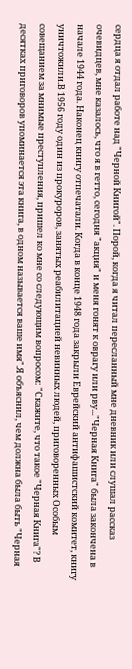сердца я отдал работе над "Черной Книгой". Порой, когда я читал пересланный мне дневник или слушал рассказ очевидцев, мне казалось, что я в гетто, сегодня "акция" и меня гонят к оврагу или рву..."Черная Книга" была закончена в начале 1944 года. Наконец книгу отпечатали. Когда в конце 1948 года закрыли Еврейский антифашистский комитет, книгу уничтожили.В 1956 году один из прокуроров, занятых реабилитацией невинных людей, приговоренных Особым совещанием за мнимые преступления, пришел ко мне со следующим вопросом: "Скажите, что такое "Черная Книга"? В десятках приговоров упоминается эта книга, в одном называется ваше имя".Я объяснил, чем должна была быть "Черная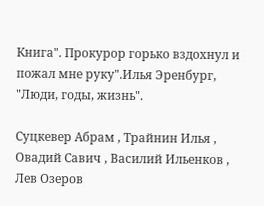Книга". Прокурор горько вздохнул и пожал мне руку".Илья Эренбург, "Люди, годы, жизнь".

Суцкевер Абрам , Трайнин Илья , Овадий Савич , Василий Ильенков , Лев Озеров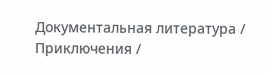Документальная литература / Приключения /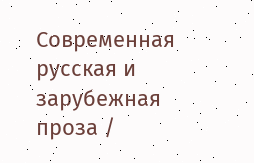Современная русская и зарубежная проза /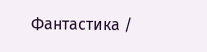Фантастика /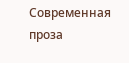Современная проза